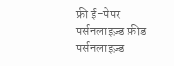फ्री ई-पेपर
पर्सनलाइज़्ड फ़ीड
पर्सनलाइज़्ड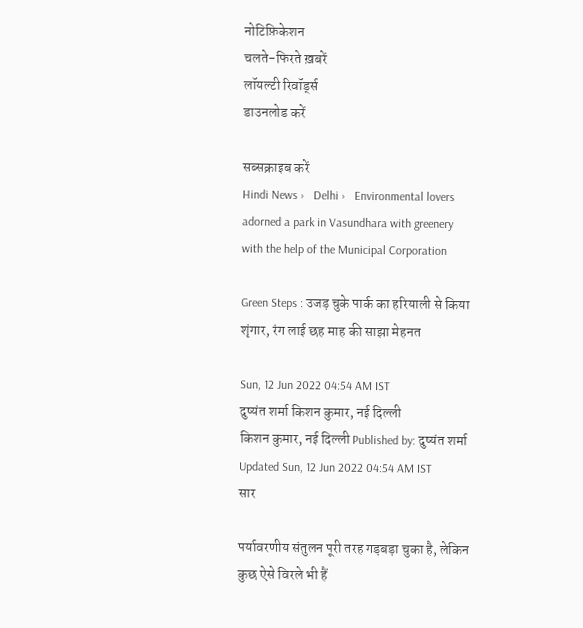नोटिफ़िकेशन
चलते-फिरते ख़बरें
लॉयल्टी रिवॉर्ड्स
डाउनलोड करें

सब्सक्राइब करें
Hindi News ›   Delhi ›   Environmental lovers adorned a park in Vasundhara with greenery with the help of the Municipal Corporation

Green Steps : उजड़ चुके पार्क का हरियाली से किया शृंगार, रंग लाई छह माह की साझा मेहनत

Sun, 12 Jun 2022 04:54 AM IST
दुष्यंत शर्मा किशन कुमार, नई दिल्ली
किशन कुमार, नई दिल्ली Published by: दुष्यंत शर्मा Updated Sun, 12 Jun 2022 04:54 AM IST
सार

पर्यावरणीय संतुलन पूरी तरह गड़बड़ा चुका है, लेकिन कुछ ऐसे विरले भी हैं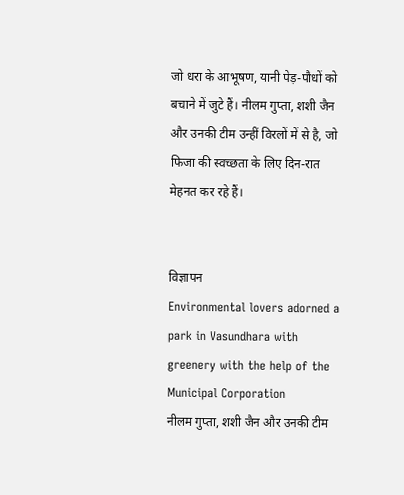जो धरा के आभूषण, यानी पेड़-पौधों को बचाने में जुटे हैं। नीलम गुप्ता, शशी जैन और उनकी टीम उन्हीं विरलों में से है, जो फिजा की स्वच्छता के लिए दिन-रात मेहनत कर रहे हैं।


विज्ञापन
Environmental lovers adorned a park in Vasundhara with greenery with the help of the Municipal Corporation
नीलम गुप्ता, शशी जैन और उनकी टीम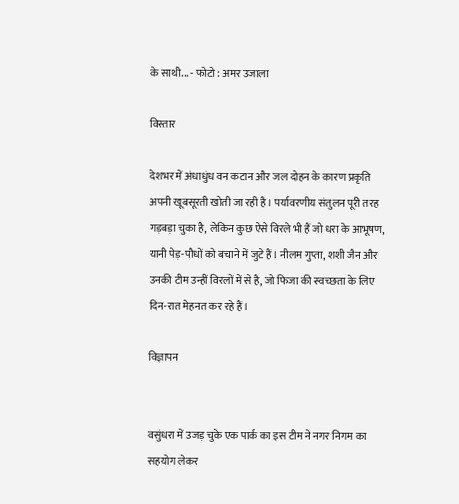के साथी... - फोटो : अमर उजाला

विस्तार

देशभर में अंधाधुंध वन कटान और जल दोहन के कारण प्रकृति अपनी खूबसूरती खोती जा रही है। पर्यावरणीय संतुलन पूरी तरह गड़बड़ा चुका है, लेकिन कुछ ऐसे विरले भी हैं जो धरा के आभूषण, यानी पेड़-पौधों को बचाने में जुटे हैं। नीलम गुप्ता, शशी जैन और उनकी टीम उन्हीं विरलों में से है, जो फिजा की स्वच्छता के लिए दिन-रात मेहनत कर रहे हैं।

विज्ञापन


वसुंधरा में उजड़ चुके एक पार्क का इस टीम ने नगर निगम का सहयोग लेकर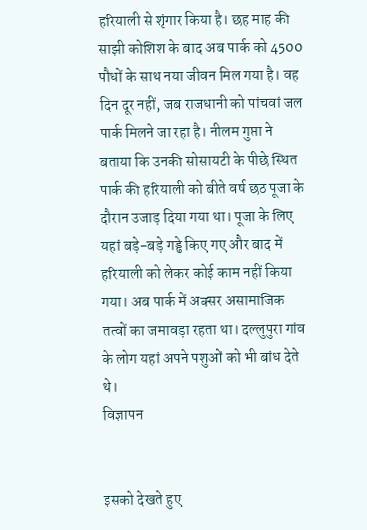हरियाली से शृंगार किया है। छह माह की साझी कोशिश के बाद अब पार्क को 4500 पौधों के साथ नया जीवन मिल गया है। वह दिन दूर नहीं, जब राजधानी को पांचवां जल पार्क मिलने जा रहा है। नीलम गुप्ता ने बताया कि उनकी सोसायटी के पीछे स्थित पार्क की हरियाली को बीते वर्ष छठ पूजा के दौरान उजाड़ दिया गया था। पूजा के लिए यहां बड़े-बड़े गड्ढे किए गए और बाद में हरियाली को लेकर कोई काम नहीं किया गया। अब पार्क में अक्सर असामाजिक तत्वों का जमावड़ा रहता था। दल्लुपुरा गांव के लोग यहां अपने पशुओं को भी बांध देते थे।
विज्ञापन


इसको देखते हुए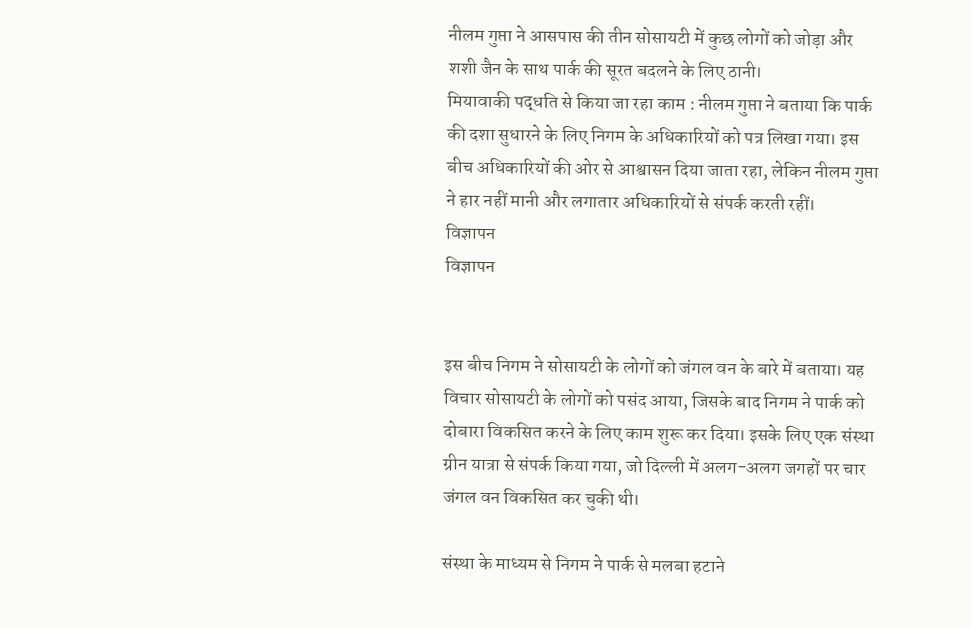नीलम गुप्ता ने आसपास की तीन सोसायटी में कुछ लोगों को जोड़ा और शशी जैन के साथ पार्क की सूरत बदलने के लिए ठानी।
मियावाकी पद्धति से किया जा रहा काम : नीलम गुप्ता ने बताया कि पार्क की दशा सुधारने के लिए निगम के अधिकारियों को पत्र लिखा गया। इस बीच अधिकारियों की ओर से आश्वासन दिया जाता रहा, लेकिन नीलम गुप्ता ने हार नहीं मानी और लगातार अधिकारियों से संपर्क करती रहीं।
विज्ञापन
विज्ञापन


इस बीच निगम ने सोसायटी के लोगों को जंगल वन के बारे में बताया। यह विचार सोसायटी के लोगों को पसंद आया, जिसके बाद निगम ने पार्क को दोबारा विकसित करने के लिए काम शुरू कर दिया। इसके लिए एक संस्था ग्रीन यात्रा से संपर्क किया गया, जो दिल्ली में अलग-अलग जगहों पर चार जंगल वन विकसित कर चुकी थी।

संस्था के माध्यम से निगम ने पार्क से मलबा हटाने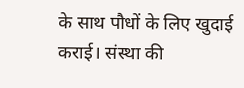के साथ पौधों के लिए खुदाई कराई। संस्था की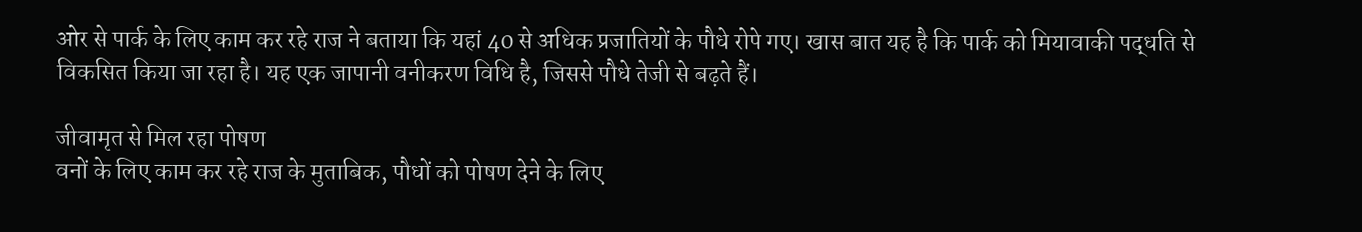ओर से पार्क के लिए काम कर रहे राज ने बताया कि यहां 40 से अधिक प्रजातियों के पौधे रोपे गए। खास बात यह है कि पार्क को मियावाकी पद्धति से विकसित किया जा रहा है। यह एक जापानी वनीकरण विधि है, जिससे पौधे तेजी से बढ़ते हैं।

जीवामृत से मिल रहा पोषण
वनों के लिए काम कर रहे राज के मुताबिक, पौधों को पोषण देने के लिए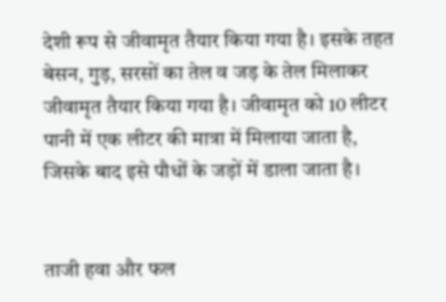देशी रूप से जीवामृत तैयार किया गया है। इसके तहत बेसन, गुड़, सरसों का तेल व जड़ के तेल मिलाकर जीवामृत तैयार किया गया है। जीवामृत को 10 लीटर पानी में एक लीटर की मात्रा में मिलाया जाता है, जिसके बाद इसे पौधों के जड़ों में डाला जाता है।


ताजी हवा और फल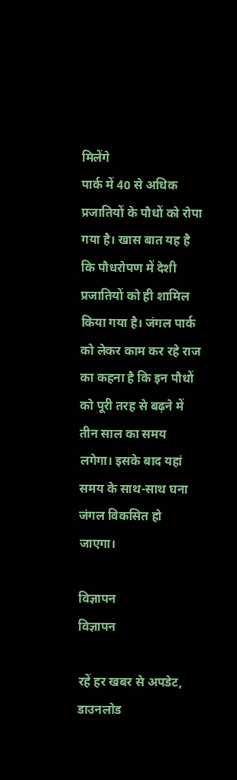मिलेंगे
पार्क में 40 से अधिक प्रजातियों के पौधों को रोपा गया है। खास बात यह है कि पौधरोपण में देशी प्रजातियों को ही शामिल किया गया है। जंगल पार्क को लेकर काम कर रहे राज का कहना है कि इन पौधों को पूरी तरह से बढ़ने में तीन साल का समय लगेगा। इसके बाद यहां समय के साथ-साथ घना जंगल विकसित हो जाएगा।

विज्ञापन
विज्ञापन

रहें हर खबर से अपडेट, डाउनलोड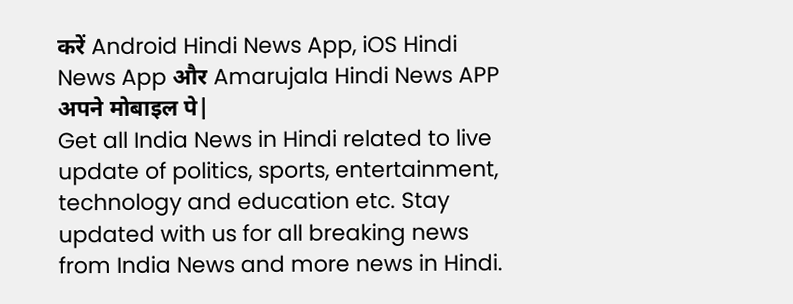करें Android Hindi News App, iOS Hindi News App और Amarujala Hindi News APP अपने मोबाइल पे|
Get all India News in Hindi related to live update of politics, sports, entertainment, technology and education etc. Stay updated with us for all breaking news from India News and more news in Hindi.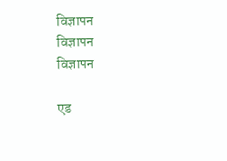विज्ञापन
विज्ञापन
विज्ञापन

एड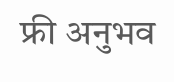फ्री अनुभव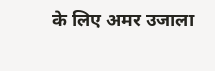के लिए अमर उजाला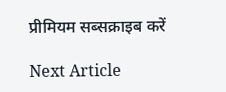प्रीमियम सब्सक्राइब करें

Next Article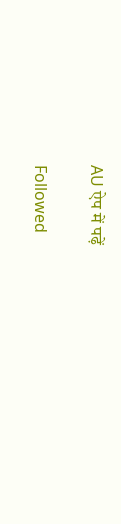AU ऐप में पढ़ें

Followed